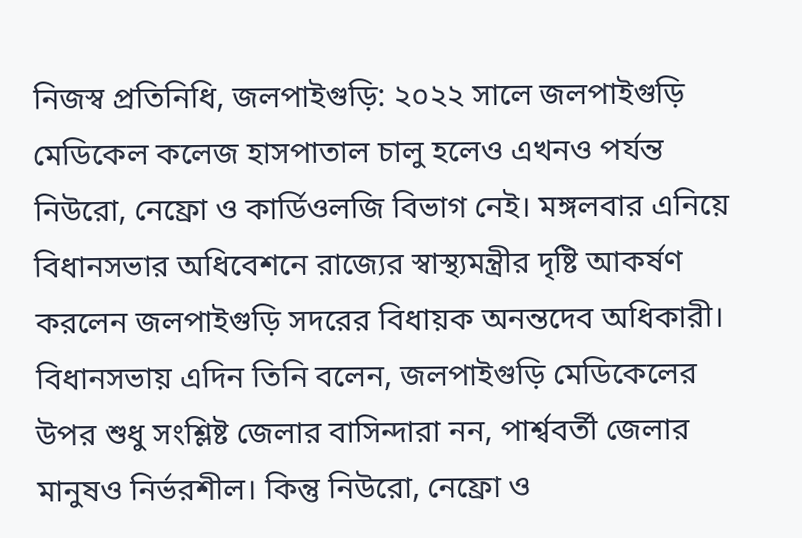নিজস্ব প্রতিনিধি, জলপাইগুড়ি: ২০২২ সালে জলপাইগুড়ি মেডিকেল কলেজ হাসপাতাল চালু হলেও এখনও পর্যন্ত নিউরো, নেফ্রো ও কার্ডিওলজি বিভাগ নেই। মঙ্গলবার এনিয়ে বিধানসভার অধিবেশনে রাজ্যের স্বাস্থ্যমন্ত্রীর দৃষ্টি আকর্ষণ করলেন জলপাইগুড়ি সদরের বিধায়ক অনন্তদেব অধিকারী।
বিধানসভায় এদিন তিনি বলেন, জলপাইগুড়ি মেডিকেলের উপর শুধু সংশ্লিষ্ট জেলার বাসিন্দারা নন, পার্শ্ববর্তী জেলার মানুষও নির্ভরশীল। কিন্তু নিউরো, নেফ্রো ও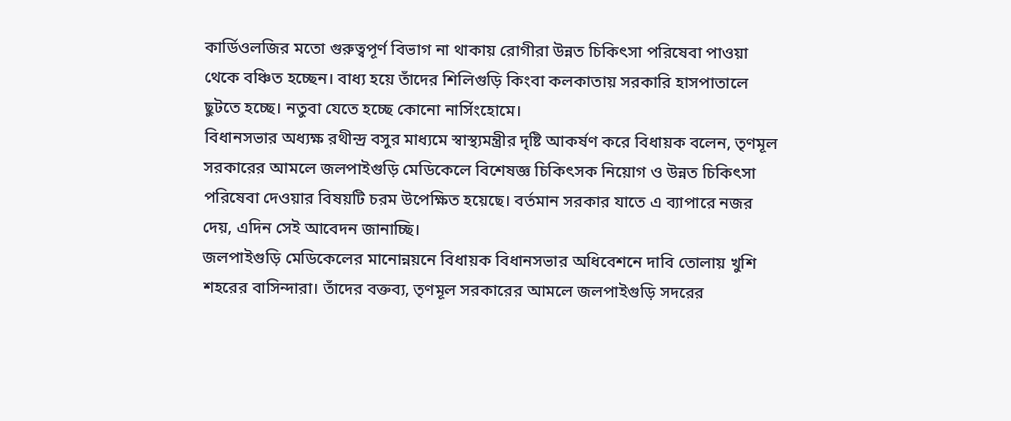কার্ডিওলজির মতো গুরুত্বপূর্ণ বিভাগ না থাকায় রোগীরা উন্নত চিকিৎসা পরিষেবা পাওয়া থেকে বঞ্চিত হচ্ছেন। বাধ্য হয়ে তাঁদের শিলিগুড়ি কিংবা কলকাতায় সরকারি হাসপাতালে ছুটতে হচ্ছে। নতুবা যেতে হচ্ছে কোনো নার্সিংহোমে।
বিধানসভার অধ্যক্ষ রথীন্দ্র বসুর মাধ্যমে স্বাস্থ্যমন্ত্রীর দৃষ্টি আকর্ষণ করে বিধায়ক বলেন, তৃণমূল সরকারের আমলে জলপাইগুড়ি মেডিকেলে বিশেষজ্ঞ চিকিৎসক নিয়োগ ও উন্নত চিকিৎসা পরিষেবা দেওয়ার বিষয়টি চরম উপেক্ষিত হয়েছে। বর্তমান সরকার যাতে এ ব্যাপারে নজর দেয়, এদিন সেই আবেদন জানাচ্ছি।
জলপাইগুড়ি মেডিকেলের মানোন্নয়নে বিধায়ক বিধানসভার অধিবেশনে দাবি তোলায় খুশি শহরের বাসিন্দারা। তাঁদের বক্তব্য, তৃণমূল সরকারের আমলে জলপাইগুড়ি সদরের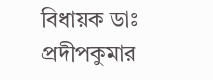বিধায়ক ডাঃ প্রদীপকুমার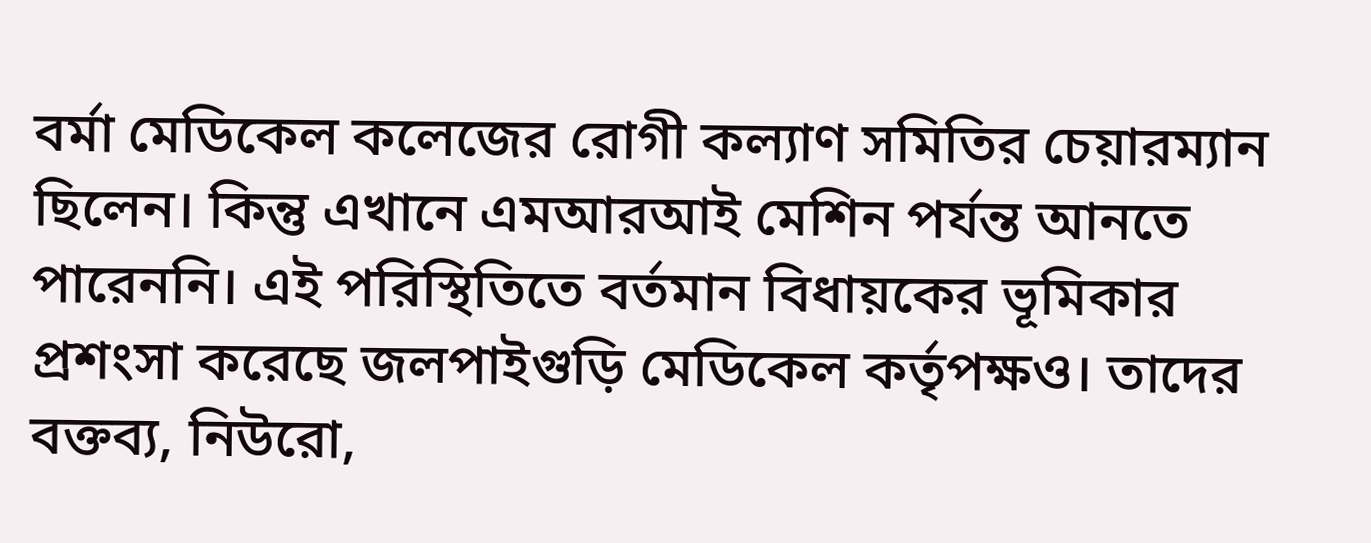বর্মা মেডিকেল কলেজের রোগী কল্যাণ সমিতির চেয়ারম্যান ছিলেন। কিন্তু এখানে এমআরআই মেশিন পর্যন্ত আনতে পারেননি। এই পরিস্থিতিতে বর্তমান বিধায়কের ভূমিকার প্রশংসা করেছে জলপাইগুড়ি মেডিকেল কর্তৃপক্ষও। তাদের বক্তব্য, নিউরো,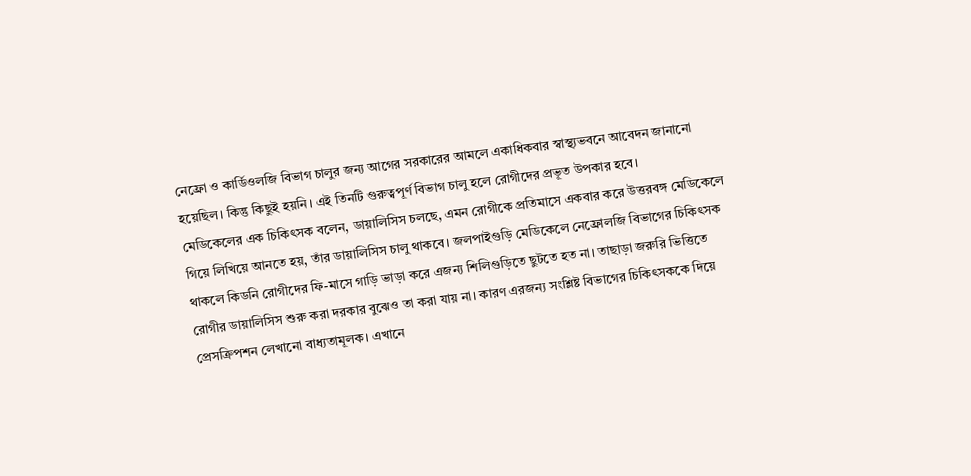নেফ্রো ও কার্ডিওলজি বিভাগ চালুর জন্য আগের সরকারের আমলে একাধিকবার স্বাস্থ্যভবনে আবেদন জানানো হয়েছিল। কিন্তু কিছুই হয়নি। এই তিনটি গুরুত্বপূর্ণ বিভাগ চালু হলে রোগীদের প্রভূত উপকার হবে।
মেডিকেলের এক চিকিৎসক বলেন, ডায়ালিসিস চলছে, এমন রোগীকে প্রতিমাসে একবার করে উত্তরবঙ্গ মেডিকেলে গিয়ে লিখিয়ে আনতে হয়, তাঁর ডায়ালিসিস চালু থাকবে। জলপাইগুড়ি মেডিকেলে নেফ্রোলজি বিভাগের চিকিৎসক থাকলে কিডনি রোগীদের ফি-মাসে গাড়ি ভাড়া করে এজন্য শিলিগুড়িতে ছুটতে হত না। তাছাড়া জরুরি ভিত্তিতে রোগীর ডায়ালিসিস শুরু করা দরকার বুঝেও তা করা যায় না। কারণ এরজন্য সংশ্লিষ্ট বিভাগের চিকিৎসককে দিয়ে প্রেসক্রিপশন লেখানো বাধ্যতামূলক। এখানে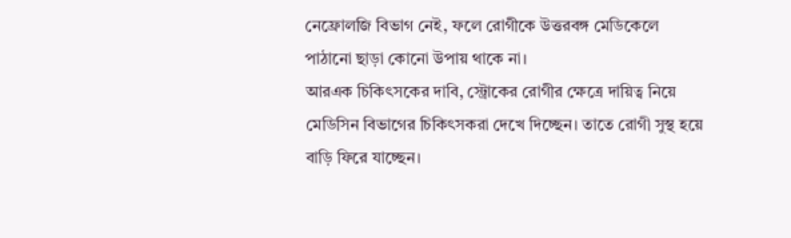নেফ্রোলজি বিভাগ নেই, ফলে রোগীকে উত্তরবঙ্গ মেডিকেলে পাঠানো ছাড়া কোনো উপায় থাকে না।
আরএক চিকিৎসকের দাবি, স্ট্রোকের রোগীর ক্ষেত্রে দায়িত্ব নিয়ে মেডিসিন বিভাগের চিকিৎসকরা দেখে দিচ্ছেন। তাতে রোগী সুস্থ হয়ে বাড়ি ফিরে যাচ্ছেন।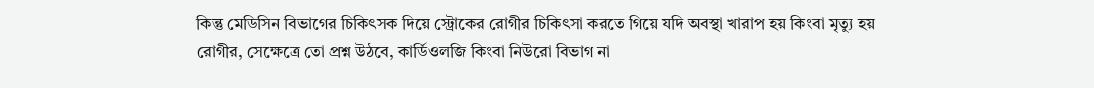কিন্তু মেডিসিন বিভাগের চিকিৎসক দিয়ে স্ট্রোকের রোগীর চিকিৎসা করতে গিয়ে যদি অবস্থা খারাপ হয় কিংবা মৃত্যু হয় রোগীর, সেক্ষেত্রে তো প্রশ্ন উঠবে, কার্ডিওলজি কিংবা নিউরো বিভাগ না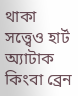থাকা সত্ত্বেও হার্ট অ্যাটাক কিংবা ব্রেন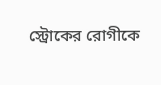স্ট্রোকের রোগীকে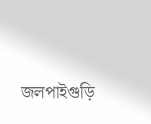জলপাইগুড়ি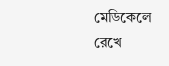মেডিকেলে রেখে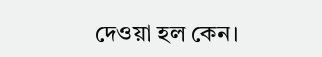দেওয়া হল কেন।